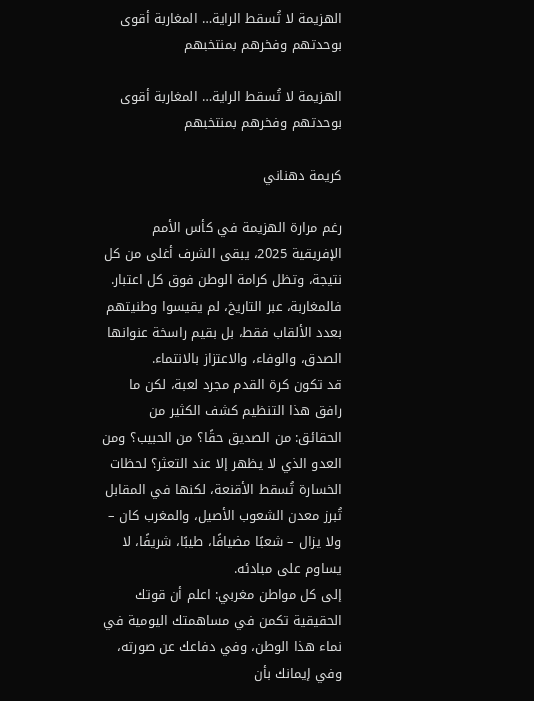الهزيمة لا تُسقط الراية… المغاربة أقوى بوحدتهم وفخرهم بمنتخبهم

الهزيمة لا تُسقط الراية… المغاربة أقوى بوحدتهم وفخرهم بمنتخبهم

كريمة دهناني

رغم مرارة الهزيمة في كأس الأمم الإفريقية 2025، يبقى الشرف أغلى من كل نتيجة، وتظل كرامة الوطن فوق كل اعتبار. فالمغاربة، عبر التاريخ، لم يقيسوا وطنيتهم بعدد الألقاب فقط، بل بقيم راسخة عنوانها الصدق، والوفاء، والاعتزاز بالانتماء.
قد تكون كرة القدم مجرد لعبة، لكن ما رافق هذا التنظيم كشف الكثير من الحقائق: من الصديق حقًا؟ من الحبيب؟ ومن العدو الذي لا يظهر إلا عند التعثر؟ لحظات الخسارة تُسقط الأقنعة، لكنها في المقابل تُبرز معدن الشعوب الأصيل، والمغرب كان – ولا يزال – شعبًا مضيافًا، طيبًا، شريفًا، لا يساوم على مبادئه.
إلى كل مواطن مغربي: اعلم أن قوتك الحقيقية تكمن في مساهمتك اليومية في نماء هذا الوطن، وفي دفاعك عن صورته، وفي إيمانك بأن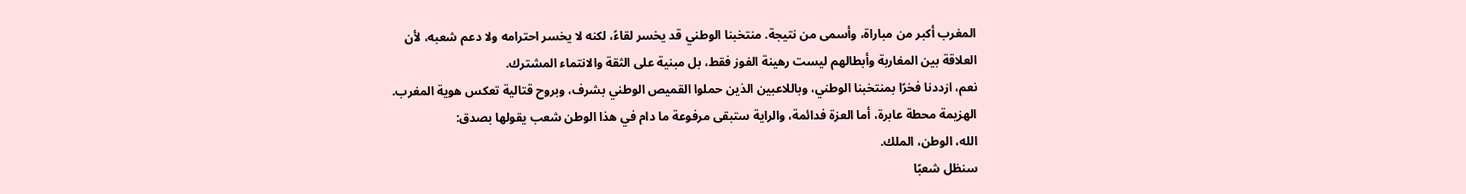المغرب أكبر من مباراة، وأسمى من نتيجة. منتخبنا الوطني قد يخسر لقاءً، لكنه لا يخسر احترامه ولا دعم شعبه، لأن العلاقة بين المغاربة وأبطالهم ليست رهينة الفوز فقط، بل مبنية على الثقة والانتماء المشترك.
نعم، ازددنا فخرًا بمنتخبنا الوطني، وباللاعبين الذين حملوا القميص الوطني بشرف، وبروح قتالية تعكس هوية المغرب. الهزيمة محطة عابرة، أما العزة فدائمة، والراية ستبقى مرفوعة ما دام في هذا الوطن شعب يقولها بصدق:
الله، الوطن، الملك.
سنظل شعبًا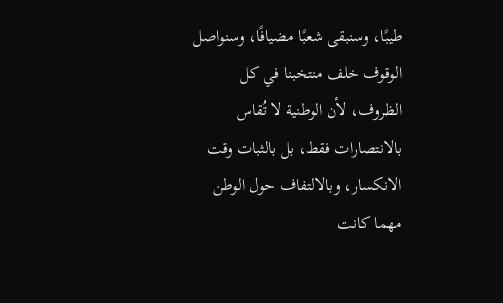طيبًا، وسنبقى شعبًا مضيافًا، وسنواصل الوقوف خلف منتخبنا في كل الظروف، لأن الوطنية لا تُقاس بالانتصارات فقط، بل بالثبات وقت الانكسار، وبالالتفاف حول الوطن مهما كانت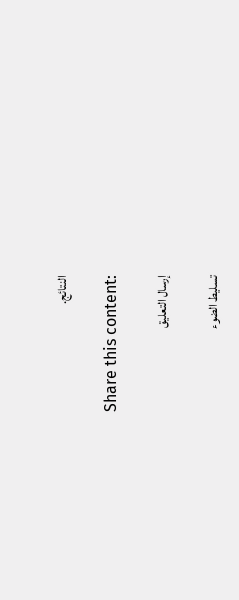النتائج.

Share this content:

إرسال التعليق

تسليط الضوء